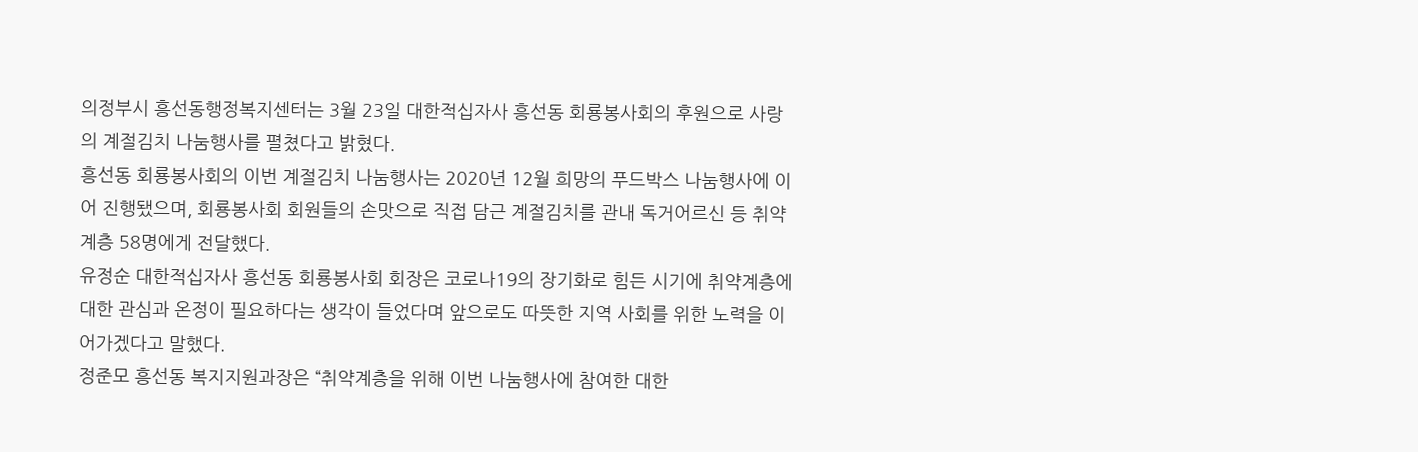의정부시 흥선동행정복지센터는 3월 23일 대한적십자사 흥선동 회룡봉사회의 후원으로 사랑의 계절김치 나눔행사를 펼쳤다고 밝혔다.
흥선동 회룡봉사회의 이번 계절김치 나눔행사는 2020년 12월 희망의 푸드박스 나눔행사에 이어 진행됐으며, 회룡봉사회 회원들의 손맛으로 직접 담근 계절김치를 관내 독거어르신 등 취약계층 58명에게 전달했다.
유정순 대한적십자사 흥선동 회룡봉사회 회장은 코로나19의 장기화로 힘든 시기에 취약계층에 대한 관심과 온정이 필요하다는 생각이 들었다며 앞으로도 따뜻한 지역 사회를 위한 노력을 이어가겠다고 말했다.
정준모 흥선동 복지지원과장은 “취약계층을 위해 이번 나눔행사에 참여한 대한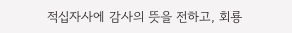적십자사에 감사의 뜻을 전하고, 회룡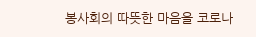봉사회의 따뜻한 마음을 코로나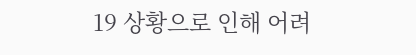19 상황으로 인해 어려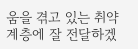움을 겪고 있는 취약계층에 잘 전달하겠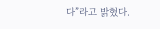다”라고 밝혔다.